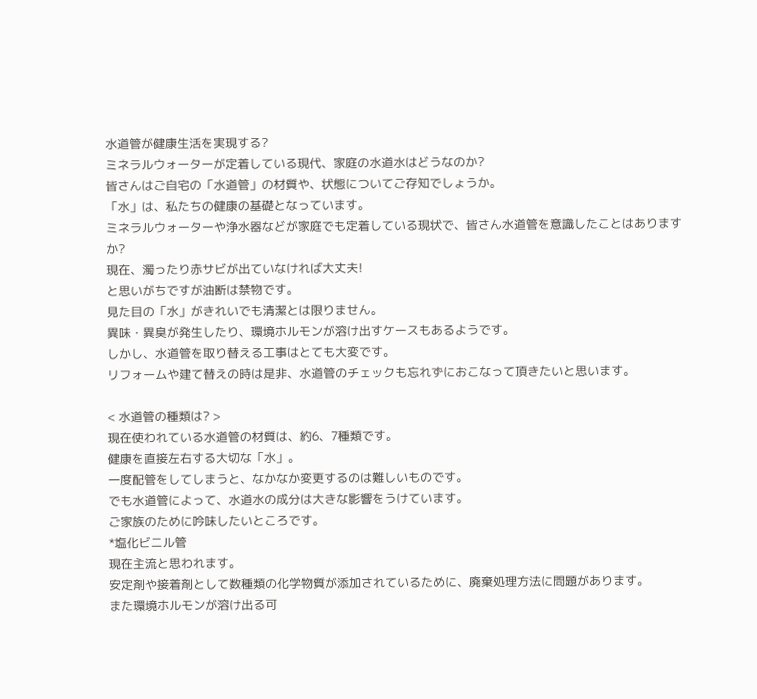水道管が健康生活を実現する?
ミネラルウォーターが定着している現代、家庭の水道水はどうなのか?
皆さんはご自宅の「水道管」の材質や、状態についてご存知でしょうか。
「水」は、私たちの健康の基礎となっています。
ミネラルウォーターや浄水器などが家庭でも定着している現状で、皆さん水道管を意識したことはありますか?
現在、濁ったり赤サビが出ていなければ大丈夫!
と思いがちですが油断は禁物です。
見た目の「水」がきれいでも清潔とは限りません。
異味・異臭が発生したり、環境ホルモンが溶け出すケースもあるようです。
しかし、水道管を取り替える工事はとても大変です。
リフォームや建て替えの時は是非、水道管のチェックも忘れずにおこなって頂きたいと思います。

< 水道管の種類は? >
現在使われている水道管の材質は、約6、7種類です。
健康を直接左右する大切な「水」。
一度配管をしてしまうと、なかなか変更するのは難しいものです。
でも水道管によって、水道水の成分は大きな影響をうけています。
ご家族のために吟味したいところです。
*塩化ビニル管
現在主流と思われます。
安定剤や接着剤として数種類の化学物質が添加されているために、廃棄処理方法に問題があります。
また環境ホルモンが溶け出る可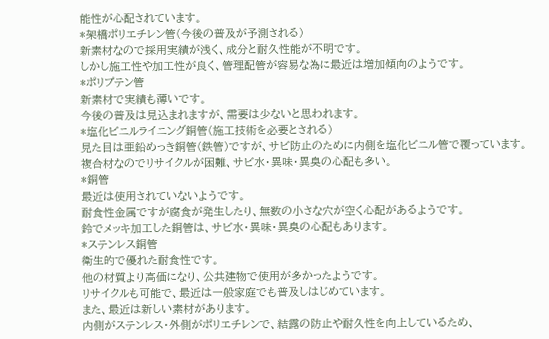能性が心配されています。
*架橋ポリエチレン管(今後の普及が予測される)
新素材なので採用実績が浅く、成分と耐久性能が不明です。
しかし施工性や加工性が良く、管理配管が容易な為に最近は増加傾向のようです。
*ポリプテン管
新素材で実績も薄いです。
今後の普及は見込まれますが、需要は少ないと思われます。
*塩化ビニルライニング銅管(施工技術を必要とされる)
見た目は亜鉛めっき銅管(鉄管)ですが、サビ防止のために内側を塩化ビニル管で覆っています。
複合材なのでリサイクルが困難、サビ水・異味・異臭の心配も多い。
*銅管
最近は使用されていないようです。
耐食性金属ですが腐食が発生したり、無数の小さな穴が空く心配があるようです。
鈴でメッキ加工した銅管は、サビ水・異味・異臭の心配もあります。
*ステンレス銅管
衛生的で優れた耐食性です。
他の材質より高価になり、公共建物で使用が多かったようです。
リサイクルも可能で、最近は一般家庭でも普及しはじめています。
また、最近は新しい素材があります。
内側がステンレス・外側がポリエチレンで、結露の防止や耐久性を向上しているため、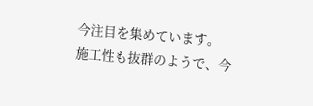今注目を集めています。
施工性も抜群のようで、今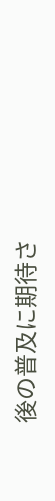後の普及に期待さ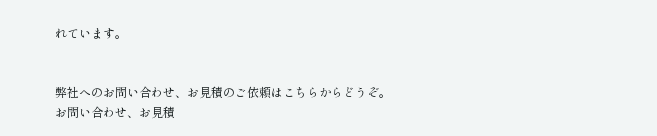れています。


弊社へのお問い合わせ、お見積のご依頼はこちらからどうぞ。
お問い合わせ、お見積